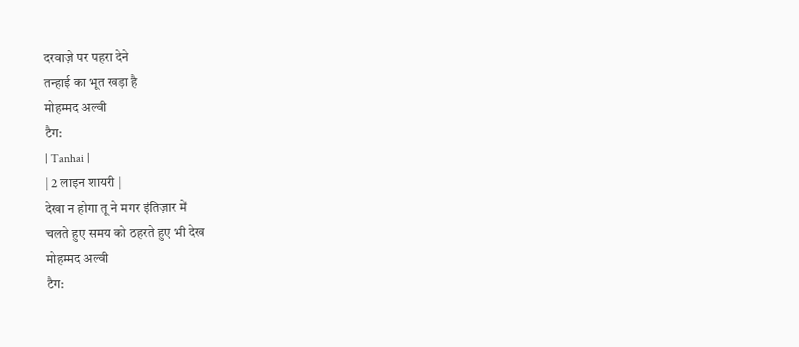दरवाज़े पर पहरा देने
तन्हाई का भूत खड़ा है
मोहम्मद अल्वी
टैग:
| Tanhai |
| 2 लाइन शायरी |
देखा न होगा तू ने मगर इंतिज़ार में
चलते हुए समय को ठहरते हुए भी देख
मोहम्मद अल्वी
टैग: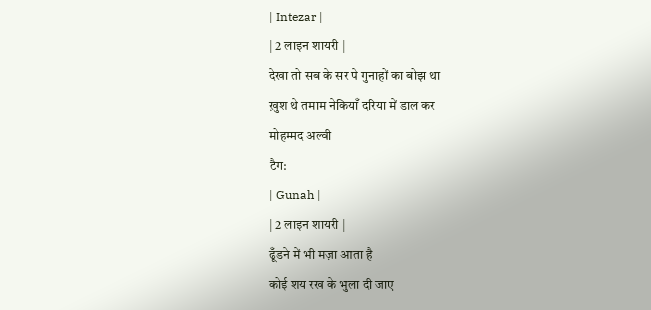| Intezar |
| 2 लाइन शायरी |
देखा तो सब के सर पे गुनाहों का बोझ था
ख़ुश थे तमाम नेकियाँ दरिया में डाल कर
मोहम्मद अल्वी
टैग:
| Gunah |
| 2 लाइन शायरी |
ढूँडने में भी मज़ा आता है
कोई शय रख के भुला दी जाए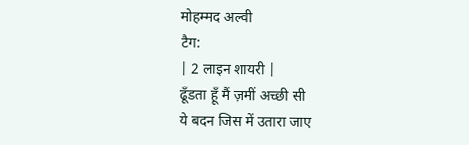मोहम्मद अल्वी
टैग:
| 2 लाइन शायरी |
ढूँडता हूँ मैं ज़मीं अच्छी सी
ये बदन जिस में उतारा जाए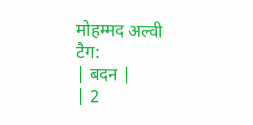मोहम्मद अल्वी
टैग:
| बदन |
| 2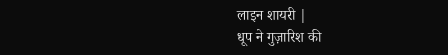लाइन शायरी |
धूप ने गुज़ारिश की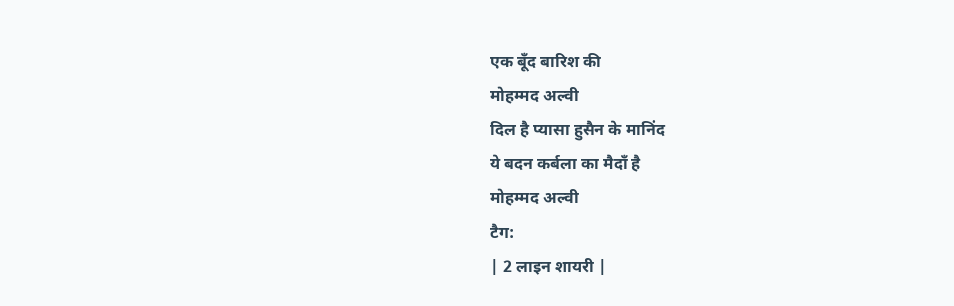एक बूँद बारिश की
मोहम्मद अल्वी
दिल है प्यासा हुसैन के मानिंद
ये बदन कर्बला का मैदाँ है
मोहम्मद अल्वी
टैग:
| 2 लाइन शायरी |